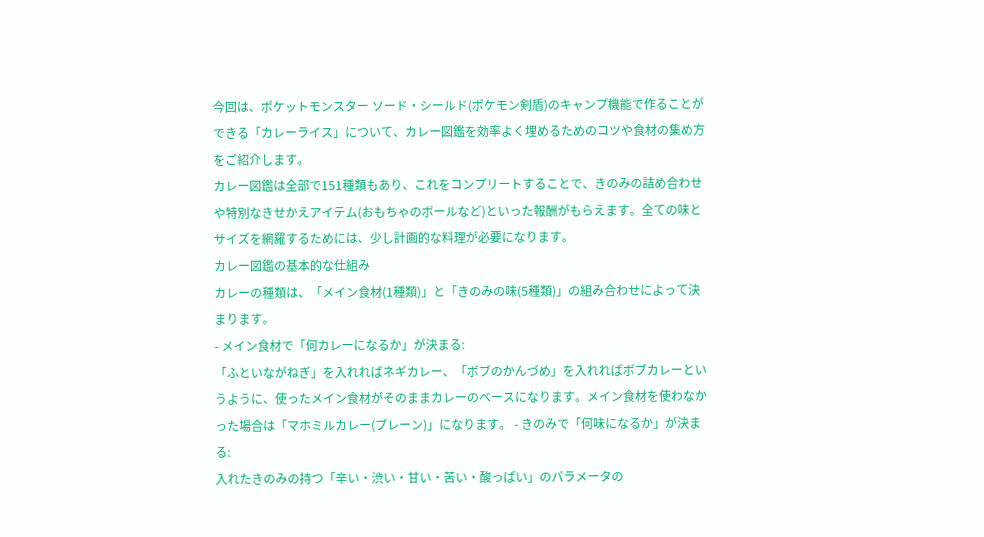今回は、ポケットモンスター ソード・シールド(ポケモン剣盾)のキャンプ機能で作ることができる「カレーライス」について、カレー図鑑を効率よく埋めるためのコツや食材の集め方をご紹介します。
カレー図鑑は全部で151種類もあり、これをコンプリートすることで、きのみの詰め合わせや特別なきせかえアイテム(おもちゃのボールなど)といった報酬がもらえます。全ての味とサイズを網羅するためには、少し計画的な料理が必要になります。
カレー図鑑の基本的な仕組み
カレーの種類は、「メイン食材(1種類)」と「きのみの味(5種類)」の組み合わせによって決まります。
- メイン食材で「何カレーになるか」が決まる:
「ふといながねぎ」を入れればネギカレー、「ボブのかんづめ」を入れればボブカレーというように、使ったメイン食材がそのままカレーのベースになります。メイン食材を使わなかった場合は「マホミルカレー(プレーン)」になります。 - きのみで「何味になるか」が決まる:
入れたきのみの持つ「辛い・渋い・甘い・苦い・酸っぱい」のパラメータの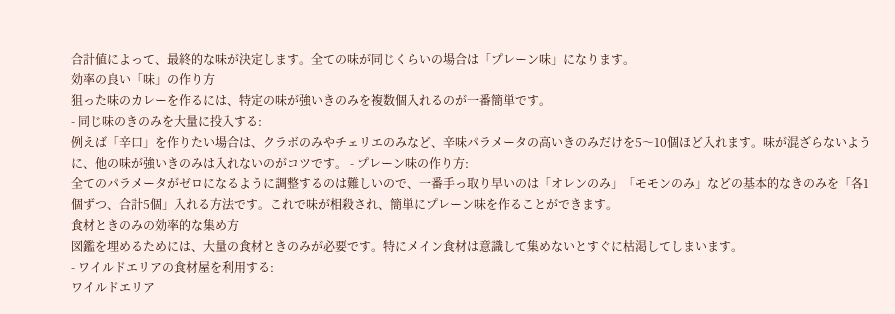合計値によって、最終的な味が決定します。全ての味が同じくらいの場合は「プレーン味」になります。
効率の良い「味」の作り方
狙った味のカレーを作るには、特定の味が強いきのみを複数個入れるのが一番簡単です。
- 同じ味のきのみを大量に投入する:
例えば「辛口」を作りたい場合は、クラボのみやチェリエのみなど、辛味パラメータの高いきのみだけを5〜10個ほど入れます。味が混ざらないように、他の味が強いきのみは入れないのがコツです。 - プレーン味の作り方:
全てのパラメータがゼロになるように調整するのは難しいので、一番手っ取り早いのは「オレンのみ」「モモンのみ」などの基本的なきのみを「各1個ずつ、合計5個」入れる方法です。これで味が相殺され、簡単にプレーン味を作ることができます。
食材ときのみの効率的な集め方
図鑑を埋めるためには、大量の食材ときのみが必要です。特にメイン食材は意識して集めないとすぐに枯渇してしまいます。
- ワイルドエリアの食材屋を利用する:
ワイルドエリア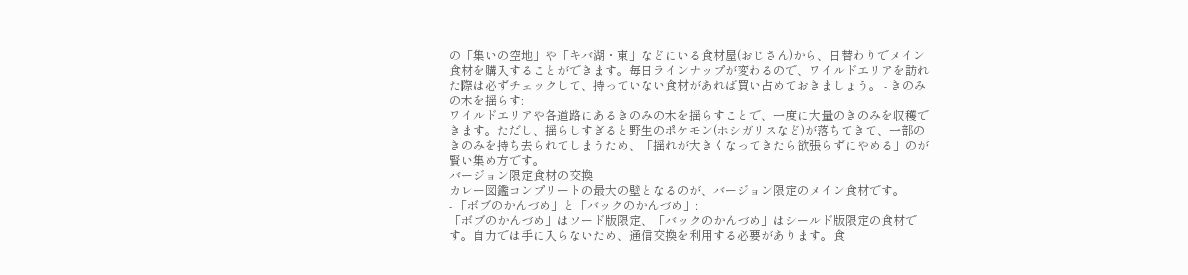の「集いの空地」や「キバ湖・東」などにいる食材屋(おじさん)から、日替わりでメイン食材を購入することができます。毎日ラインナップが変わるので、ワイルドエリアを訪れた際は必ずチェックして、持っていない食材があれば買い占めておきましょう。 - きのみの木を揺らす:
ワイルドエリアや各道路にあるきのみの木を揺らすことで、一度に大量のきのみを収穫できます。ただし、揺らしすぎると野生のポケモン(ホシガリスなど)が落ちてきて、一部のきのみを持ち去られてしまうため、「揺れが大きくなってきたら欲張らずにやめる」のが賢い集め方です。
バージョン限定食材の交換
カレー図鑑コンプリートの最大の壁となるのが、バージョン限定のメイン食材です。
- 「ボブのかんづめ」と「バックのかんづめ」:
「ボブのかんづめ」はソード版限定、「バックのかんづめ」はシールド版限定の食材です。自力では手に入らないため、通信交換を利用する必要があります。食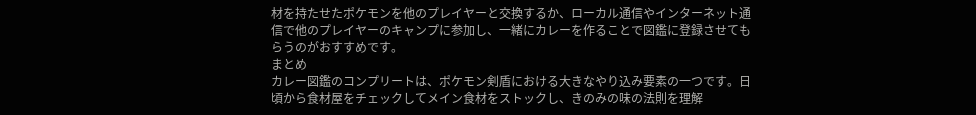材を持たせたポケモンを他のプレイヤーと交換するか、ローカル通信やインターネット通信で他のプレイヤーのキャンプに参加し、一緒にカレーを作ることで図鑑に登録させてもらうのがおすすめです。
まとめ
カレー図鑑のコンプリートは、ポケモン剣盾における大きなやり込み要素の一つです。日頃から食材屋をチェックしてメイン食材をストックし、きのみの味の法則を理解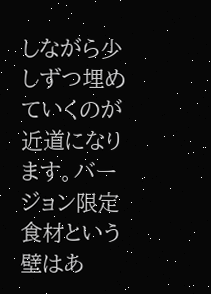しながら少しずつ埋めていくのが近道になります。バージョン限定食材という壁はあ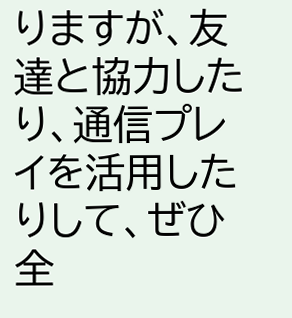りますが、友達と協力したり、通信プレイを活用したりして、ぜひ全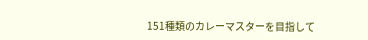151種類のカレーマスターを目指して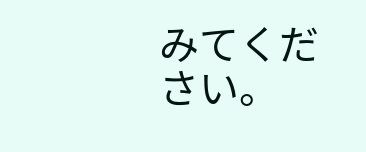みてください。